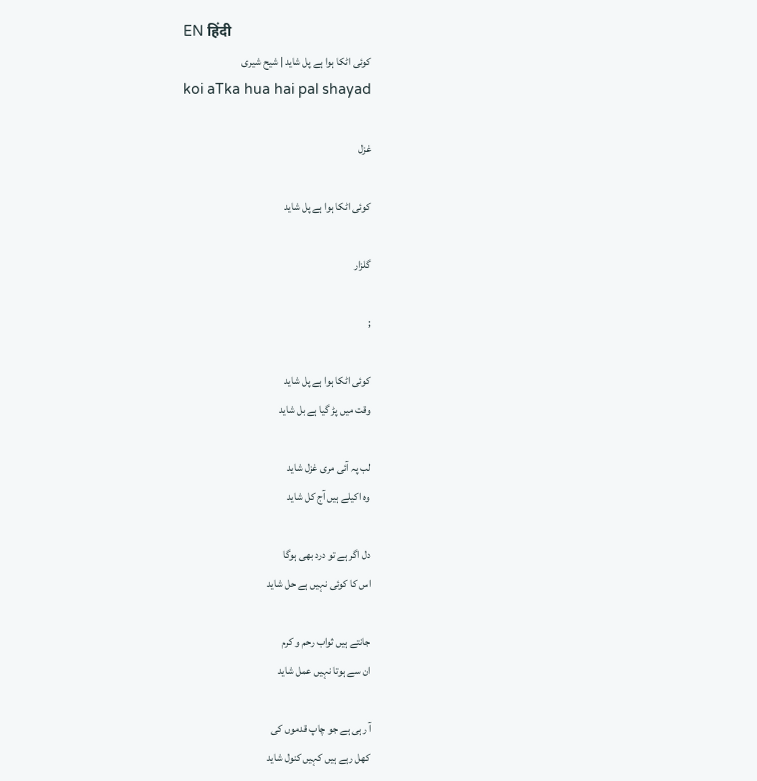EN हिंदी
کوئی اٹکا ہوا ہے پل شاید | شیح شیری
koi aTka hua hai pal shayad

غزل

کوئی اٹکا ہوا ہے پل شاید

گلزار

;

کوئی اٹکا ہوا ہے پل شاید
وقت میں پڑ گیا ہے بل شاید

لب پہ آئی مری غزل شاید
وہ اکیلے ہیں آج کل شاید

دل اگر ہے تو درد بھی ہوگا
اس کا کوئی نہیں ہے حل شاید

جانتے ہیں ثواب رحم و کرم
ان سے ہوتا نہیں عمل شاید

آ رہی ہے جو چاپ قدموں کی
کھل رہے ہیں کہیں کنول شاید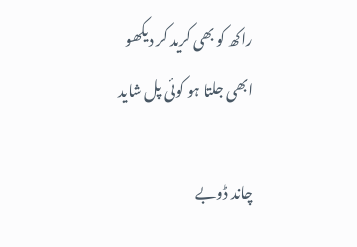راکھ کو بھی کرید کر دیکھو
ابھی جلتا ہو کوئی پل شاید

چاند ڈوبے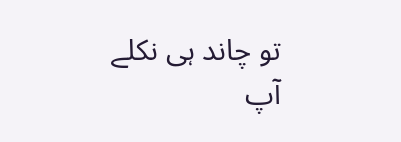تو چاند ہی نکلے
آپ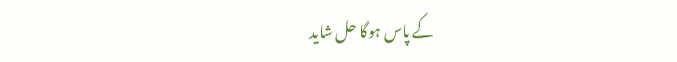کے پاس ہوگا حل شاید